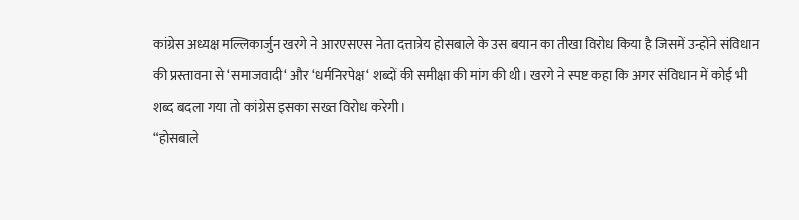कांग्रेस अध्यक्ष मल्लिकार्जुन खरगे ने आरएसएस नेता दत्तात्रेय होसबाले के उस बयान का तीखा विरोध किया है जिसमें उन्होंने संविधान की प्रस्तावना से ‘समाजवादी‘ और ‘धर्मनिरपेक्ष‘ शब्दों की समीक्षा की मांग की थी। खरगे ने स्पष्ट कहा कि अगर संविधान में कोई भी शब्द बदला गया तो कांग्रेस इसका सख्त विरोध करेगी।
“होसबाले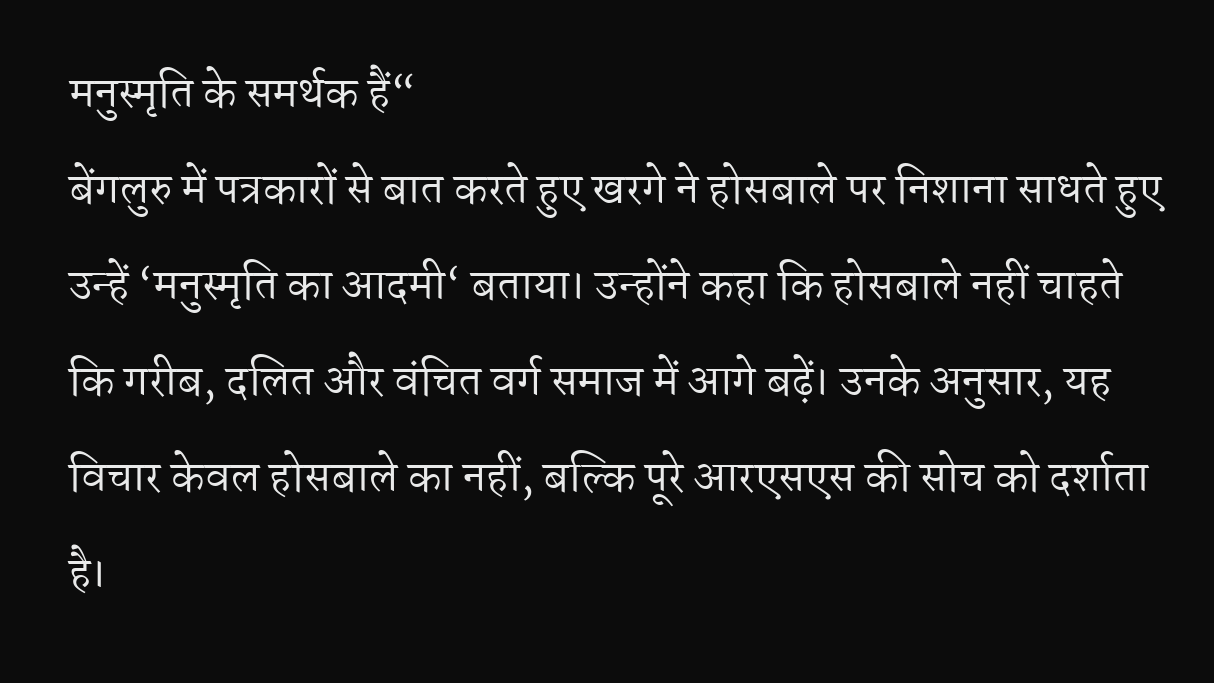मनुस्मृति के समर्थक हैं“
बेंगलुरु में पत्रकारों से बात करते हुए खरगे ने होसबाले पर निशाना साधते हुए उन्हें ‘मनुस्मृति का आदमी‘ बताया। उन्होंने कहा कि होसबाले नहीं चाहते कि गरीब, दलित और वंचित वर्ग समाज में आगे बढ़ें। उनके अनुसार, यह विचार केवल होसबाले का नहीं, बल्कि पूरे आरएसएस की सोच को दर्शाता है।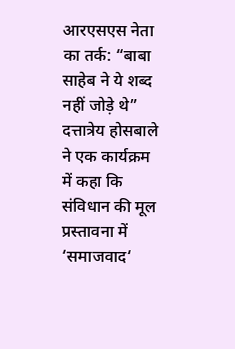आरएसएस नेता का तर्क: “बाबा साहेब ने ये शब्द नहीं जोड़े थे”
दत्तात्रेय होसबाले ने एक कार्यक्रम में कहा कि संविधान की मूल प्रस्तावना में ‘समाजवाद‘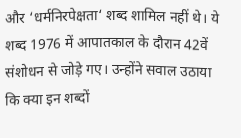और ‘धर्मनिरपेक्षता‘ शब्द शामिल नहीं थे। ये शब्द 1976 में आपातकाल के दौरान 42वें संशोधन से जोड़े गए। उन्होंने सवाल उठाया कि क्या इन शब्दों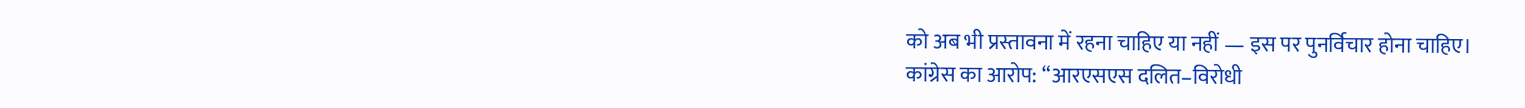को अब भी प्रस्तावना में रहना चाहिए या नहीं — इस पर पुनर्विचार होना चाहिए।
कांग्रेस का आरोप: “आरएसएस दलित–विरोधी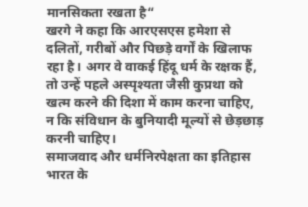मानसिकता रखता है“
खरगे ने कहा कि आरएसएस हमेशा से दलितों, गरीबों और पिछड़े वर्गों के खिलाफ रहा है। अगर वे वाकई हिंदू धर्म के रक्षक हैं, तो उन्हें पहले अस्पृश्यता जैसी कुप्रथा को खत्म करने की दिशा में काम करना चाहिए, न कि संविधान के बुनियादी मूल्यों से छेड़छाड़ करनी चाहिए।
समाजवाद और धर्मनिरपेक्षता का इतिहास
भारत के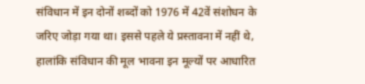संविधान में इन दोनों शब्दों को 1976 में 42वें संशोधन के जरिए जोड़ा गया था। इससे पहले ये प्रस्तावना में नहीं थे, हालांकि संविधान की मूल भावना इन मूल्यों पर आधारित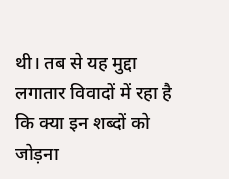थी। तब से यह मुद्दा लगातार विवादों में रहा है कि क्या इन शब्दों को जोड़ना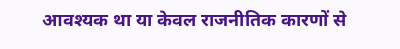आवश्यक था या केवल राजनीतिक कारणों से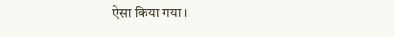ऐसा किया गया।